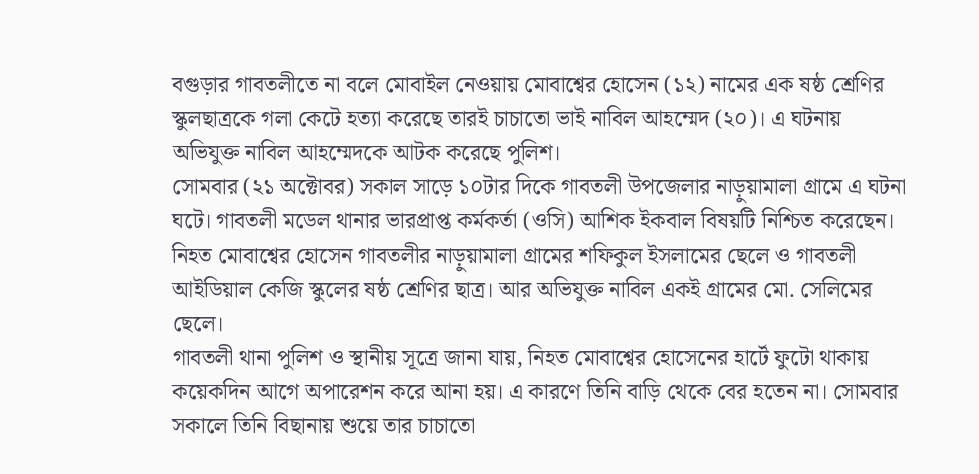বগুড়ার গাবতলীতে না বলে মোবাইল নেওয়ায় মোবাশ্বের হোসেন (১২) নামের এক ষষ্ঠ শ্রেণির স্কুলছাত্রকে গলা কেটে হত্যা করেছে তারই চাচাতো ভাই নাবিল আহম্মেদ (২০)। এ ঘটনায় অভিযুক্ত নাবিল আহম্মেদকে আটক করেছে পুলিশ।
সোমবার (২১ অক্টোবর) সকাল সাড়ে ১০টার দিকে গাবতলী উপজেলার নাড়ুয়ামালা গ্রামে এ ঘটনা ঘটে। গাবতলী মডেল থানার ভারপ্রাপ্ত কর্মকর্তা (ওসি) আশিক ইকবাল বিষয়টি নিশ্চিত করেছেন।
নিহত মোবাশ্বের হোসেন গাবতলীর নাড়ুয়ামালা গ্রামের শফিকুল ইসলামের ছেলে ও গাবতলী আইডিয়াল কেজি স্কুলের ষষ্ঠ শ্রেণির ছাত্র। আর অভিযুক্ত নাবিল একই গ্রামের মো. সেলিমের ছেলে।
গাবতলী থানা পুলিশ ও স্থানীয় সূত্রে জানা যায়, নিহত মোবাশ্বের হোসেনের হার্টে ফুটো থাকায় কয়েকদিন আগে অপারেশন করে আনা হয়। এ কারণে তিনি বাড়ি থেকে বের হতেন না। সোমবার সকালে তিনি বিছানায় শুয়ে তার চাচাতো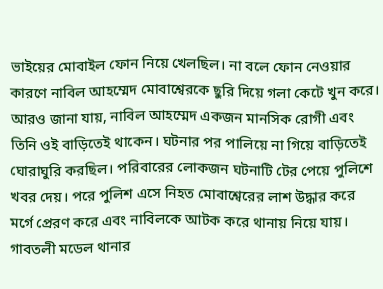ভাইয়ের মোবাইল ফোন নিয়ে খেলছিল। না বলে ফোন নেওয়ার কারণে নাবিল আহম্মেদ মোবাশ্বেরকে ছুরি দিয়ে গলা কেটে খুন করে।
আরও জানা যায়, নাবিল আহম্মেদ একজন মানসিক রোগী এবং তিনি ওই বাড়িতেই থাকেন। ঘটনার পর পালিয়ে না গিয়ে বাড়িতেই ঘোরাঘুরি করছিল। পরিবারের লোকজন ঘটনাটি টের পেয়ে পুলিশে খবর দেয়। পরে পুলিশ এসে নিহত মোবাশ্বেরের লাশ উদ্ধার করে মর্গে প্রেরণ করে এবং নাবিলকে আটক করে থানায় নিয়ে যায়।
গাবতলী মডেল থানার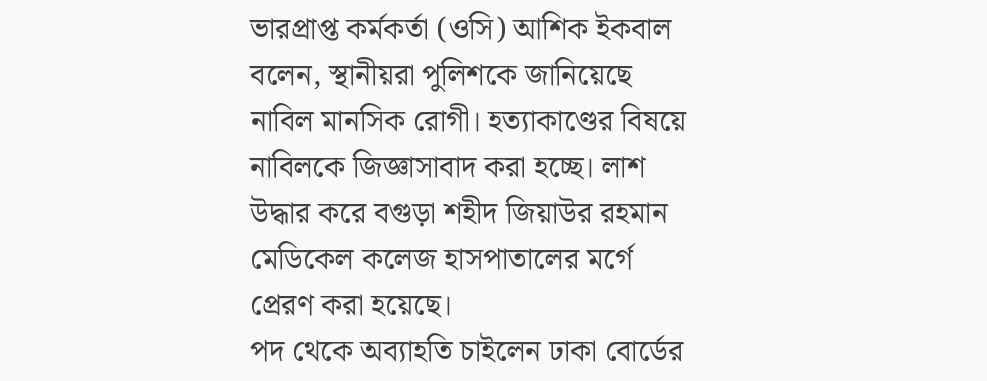ভারপ্রাপ্ত কর্মকর্তা (ওসি) আশিক ইকবাল বলেন, স্থানীয়রা পুলিশকে জানিয়েছে নাবিল মানসিক রোগী। হত্যাকাণ্ডের বিষয়ে নাবিলকে জিজ্ঞাসাবাদ করা হচ্ছে। লাশ উদ্ধার করে বগুড়া শহীদ জিয়াউর রহমান মেডিকেল কলেজ হাসপাতালের মর্গে প্রেরণ করা হয়েছে।
পদ থেকে অব্যাহতি চাইলেন ঢাকা বোর্ডের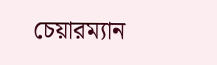চেয়ারম্যান